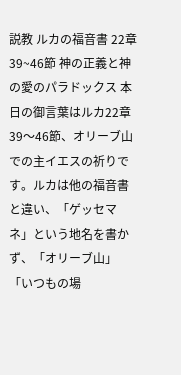説教 ルカの福音書 22章39~46節 神の正義と神の愛のパラドックス 本日の御言葉はルカ22章39〜46節、オリーブ山での主イエスの祈りです。ルカは他の福音書と違い、「ゲッセマネ」という地名を書かず、「オリーブ山」「いつもの場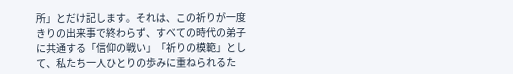所」とだけ記します。それは、この祈りが一度きりの出来事で終わらず、すべての時代の弟子に共通する「信仰の戦い」「祈りの模範」として、私たち一人ひとりの歩みに重ねられるた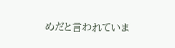めだと言われていま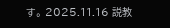す。 2025.11.16 説教